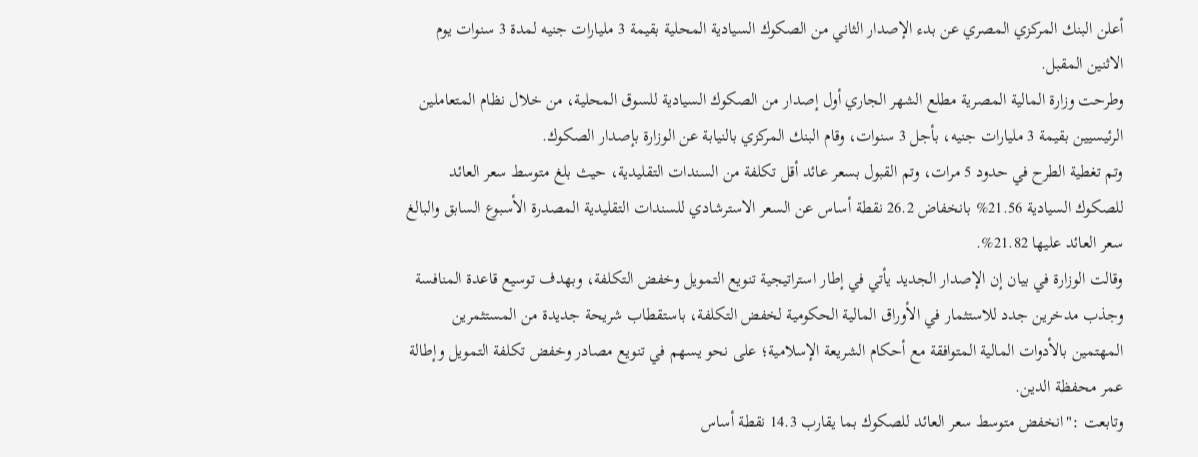أعلن البنك المركزي المصري عن بدء الإصدار الثاني من الصكوك السيادية المحلية بقيمة 3 مليارات جنيه لمدة 3 سنوات يوم الاثنين المقبل.
وطرحت وزارة المالية المصرية مطلع الشهر الجاري أول إصدار من الصكوك السيادية للسوق المحلية، من خلال نظام المتعاملين الرئيسيين بقيمة 3 مليارات جنيه، بأجل 3 سنوات، وقام البنك المركزي بالنيابة عن الوزارة بإصدار الصكوك.
وتم تغطية الطرح في حدود 5 مرات، وتم القبول بسعر عائد أقل تكلفة من السندات التقليدية، حيث بلغ متوسط سعر العائد للصكوك السيادية 21.56% بانخفاض 26.2 نقطة أساس عن السعر الاسترشادي للسندات التقليدية المصدرة الأسبوع السابق والبالغ سعر العائد عليها 21.82%.
وقالت الوزارة في بيان إن الإصدار الجديد يأتي في إطار استراتيجية تنويع التمويل وخفض التكلفة، وبهدف توسيع قاعدة المنافسة وجذب مدخرين جدد للاستثمار في الأوراق المالية الحكومية لخفض التكلفة، باستقطاب شريحة جديدة من المستثمرين المهتمين بالأدوات المالية المتوافقة مع أحكام الشريعة الإسلامية؛ على نحو يسهم في تنويع مصادر وخفض تكلفة التمويل وإطالة عمر محفظة الدين.
وتابعت :"انخفض متوسط سعر العائد للصكوك بما يقارب 14.3 نقطة أساس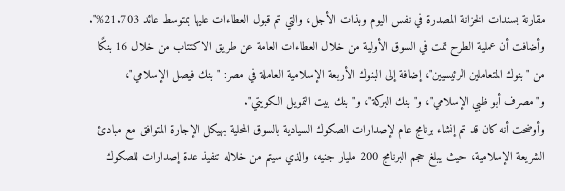مقارنة بسندات الخزانة المصدرة في نفس اليوم وبذات الأجل، والتي تم قبول العطاءات عليها بمتوسط عائد 21.703%".
وأضافت أن عملية الطرح تمت في السوق الأولية من خلال العطاءات العامة عن طريق الاكتتاب من خلال 16 بنكًا من "بنوك المتعاملين الرئيسيين"، إضافة إلى البنوك الأربعة الإسلامية العاملة في مصر: "بنك فيصل الإسلامي"، و"مصرف أبو ظبي الإسلامي"، و"بنك البركة"، و"بنك بيت التمويل الكويتي".
وأوضحت أنه كان قد تم إنشاء برنامج عام لإصدارات الصكوك السيادية بالسوق المحلية بهيكل الإجارة المتوافق مع مبادئ الشريعة الإسلامية، حيث يبلغ حجم البرنامج 200 مليار جنيه، والذي سيتم من خلاله تنفيذ عدة إصدارات للصكوك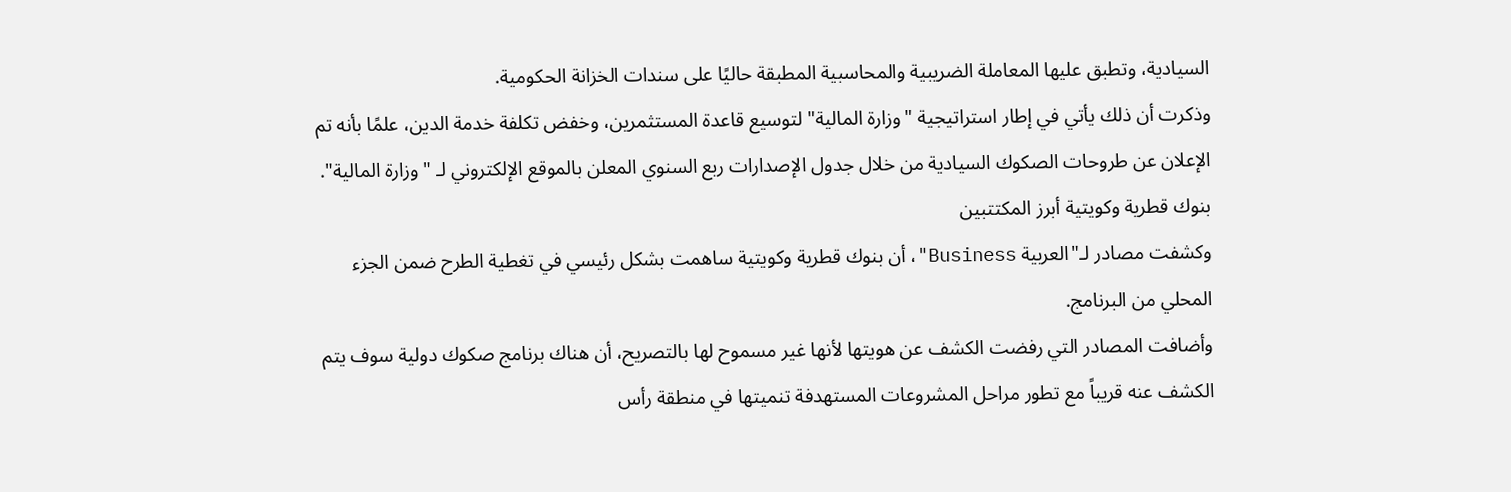السيادية، وتطبق عليها المعاملة الضريبية والمحاسبية المطبقة حاليًا على سندات الخزانة الحكومية.
وذكرت أن ذلك يأتي في إطار استراتيجية "وزارة المالية" لتوسيع قاعدة المستثمرين، وخفض تكلفة خدمة الدين، علمًا بأنه تم الإعلان عن طروحات الصكوك السيادية من خلال جدول الإصدارات ربع السنوي المعلن بالموقع الإلكتروني لـ "وزارة المالية".
بنوك قطرية وكويتية أبرز المكتتبين
وكشفت مصادر لـ"العربية Business"، أن بنوك قطرية وكويتية ساهمت بشكل رئيسي في تغطية الطرح ضمن الجزء المحلي من البرنامج.
وأضافت المصادر التي رفضت الكشف عن هويتها لأنها غير مسموح لها بالتصريح، أن هناك برنامج صكوك دولية سوف يتم الكشف عنه قريباً مع تطور مراحل المشروعات المستهدفة تنميتها في منطقة رأس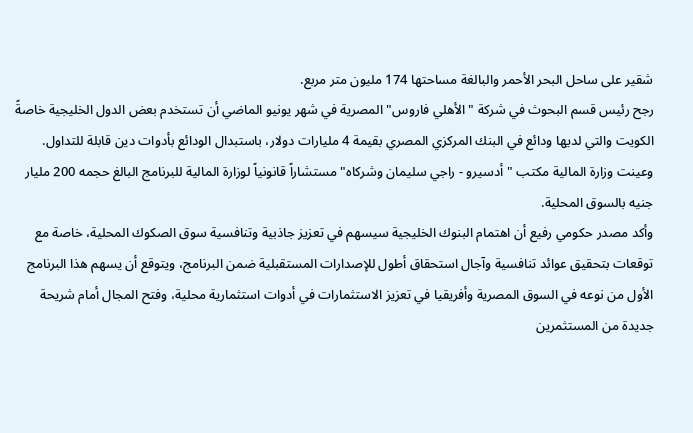شقير على ساحل البحر الأحمر والبالغة مساحتها 174 مليون متر مربع.
رجح رئيس قسم البحوث في شركة "الأهلي فاروس" المصرية في شهر يونيو الماضي أن تستخدم بعض الدول الخليجية خاصةً الكويت والتي لديها ودائع في البنك المركزي المصري بقيمة 4 مليارات دولار، باستبدال الودائع بأدوات دين قابلة للتداول.
وعينت وزارة المالية مكتب "أدسيرو - راجي سليمان وشركاه" مستشاراً قانونياً لوزارة المالية للبرنامج البالغ حجمه 200 مليار جنيه بالسوق المحلية.
وأكد مصدر حكومي رفيع أن اهتمام البنوك الخليجية سيسهم في تعزيز جاذبية وتنافسية سوق الصكوك المحلية، خاصة مع توقعات بتحقيق عوائد تنافسية وآجال استحقاق أطول للإصدارات المستقبلية ضمن البرنامج، ويتوقع أن يسهم هذا البرنامج الأول من نوعه في السوق المصرية وأفريقيا في تعزيز الاستثمارات في أدوات استثمارية محلية، وفتح المجال أمام شريحة جديدة من المستثمرين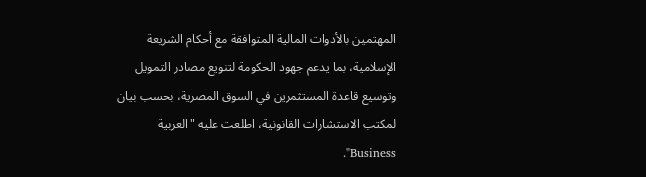المهتمين بالأدوات المالية المتوافقة مع أحكام الشريعة الإسلامية، بما يدعم جهود الحكومة لتنويع مصادر التمويل وتوسيع قاعدة المستثمرين في السوق المصرية، بحسب بيان لمكتب الاستشارات القانونية، اطلعت عليه "العربية Business".